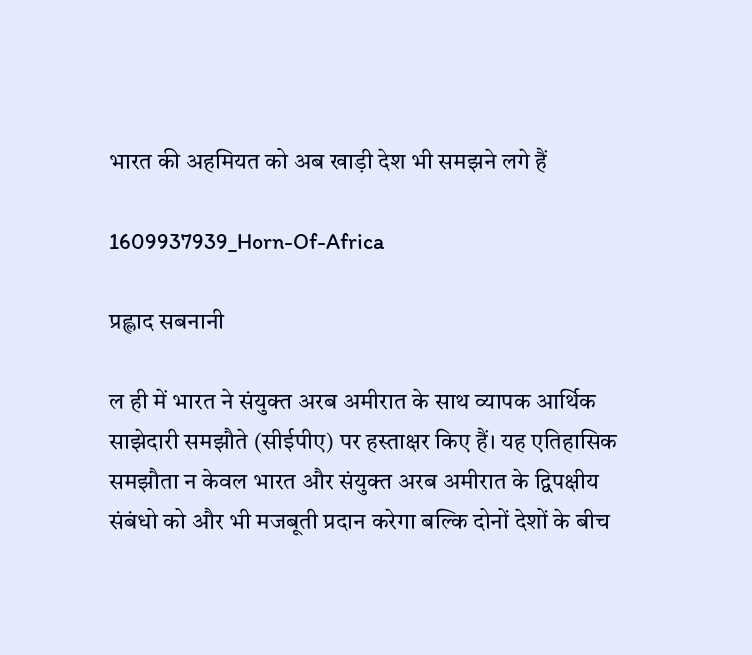भारत की अहमियत को अब खाड़ी देश भी समझने लगे हैं

1609937939_Horn-Of-Africa

प्रह्लाद सबनानी

ल ही में भारत ने संयुक्त अरब अमीरात के साथ व्यापक आर्थिक साझेदारी समझौते (सीईपीए) पर हस्ताक्षर किए हैं। यह एतिहासिक समझौता न केवल भारत और संयुक्त अरब अमीरात के द्विपक्षीय संबंधो को और भी मजबूती प्रदान करेगा बल्कि दोनों देशों के बीच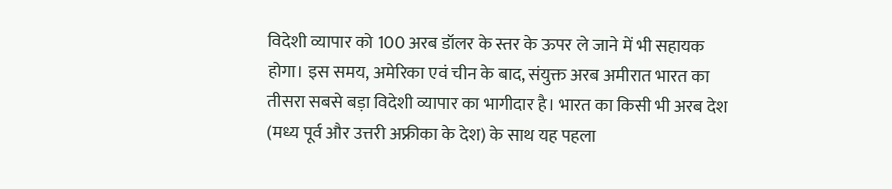विदेशी व्यापार को 100 अरब डॉलर के स्तर के ऊपर ले जाने में भी सहायक होगा। इस समय, अमेरिका एवं चीन के बाद, संयुक्त अरब अमीरात भारत का तीसरा सबसे बड़ा विदेशी व्यापार का भागीदार है। भारत का किसी भी अरब देश (मध्य पूर्व और उत्तरी अफ्रीका के देश) के साथ यह पहला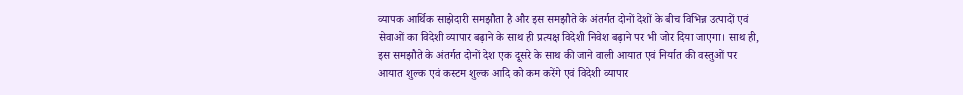व्यापक आर्थिक साझेदारी समझौता है और इस समझौते के अंतर्गत दोनों देशों के बीच विभिन्न उत्पादों एवं सेवाओं का विदेशी व्यापार बढ़ाने के साथ ही प्रत्यक्ष विदेशी निवेश बढ़ाने पर भी जोर दिया जाएगा। साथ ही, इस समझौते के अंतर्गत दोनों देश एक दूसरे के साथ की जाने वाली आयात एवं निर्यात की वस्तुओं पर आयात शुल्क एवं कस्टम शुल्क आदि को कम करेंगे एवं विदेशी व्यापार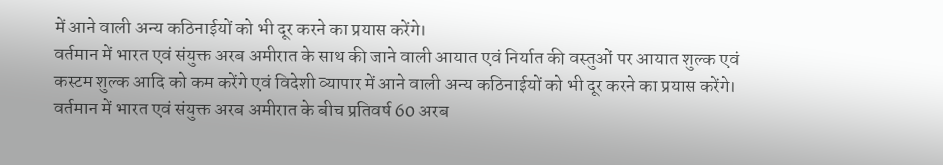में आने वाली अन्य कठिनाईयों को भी दूर करने का प्रयास करेंगे।
वर्तमान में भारत एवं संयुक्त अरब अमीरात के साथ की जाने वाली आयात एवं निर्यात की वस्तुओं पर आयात शुल्क एवं कस्टम शुल्क आदि को कम करेंगे एवं विदेशी व्यापार में आने वाली अन्य कठिनाईयों को भी दूर करने का प्रयास करेंगे।
वर्तमान में भारत एवं संयुक्त अरब अमीरात के बीच प्रतिवर्ष 60 अरब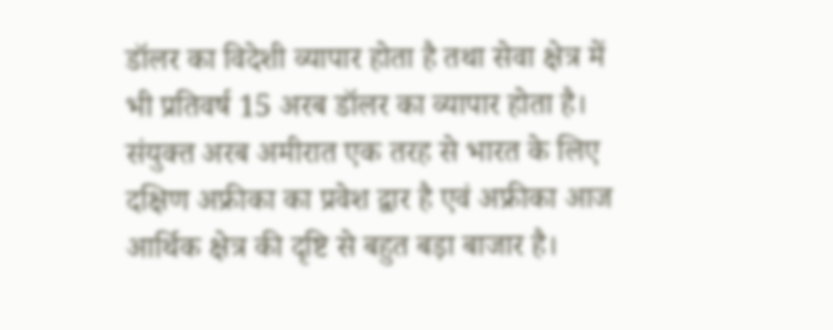डॉलर का विदेशी व्यापार होता है तथा सेवा क्षेत्र में भी प्रतिवर्ष 15 अरब डॉलर का व्यापार होता है। संयुक्त अरब अमीरात एक तरह से भारत के लिए दक्षिण अफ्रीका का प्रवेश द्वार है एवं अफ्रीका आज आर्थिक क्षेत्र की दृष्टि से बहुत बड़ा बाजार है।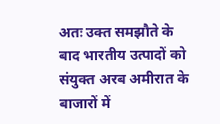अतः उक्त समझौते के बाद भारतीय उत्पादों को संयुक्त अरब अमीरात के बाजारों में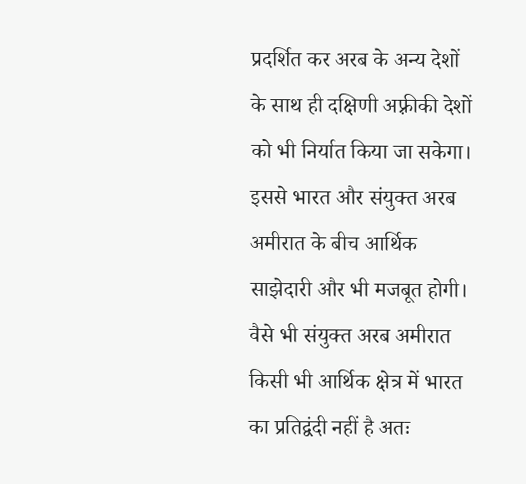प्रदर्शित कर अरब के अन्य देशों के साथ ही दक्षिणी अफ़्रीकी देशों को भी निर्यात किया जा सकेगा। इससे भारत और संयुक्त अरब अमीरात के बीच आर्थिक साझेदारी और भी मजबूत होगी। वैसे भी संयुक्त अरब अमीरात किसी भी आर्थिक क्षेत्र में भारत का प्रतिद्वंदी नहीं है अतः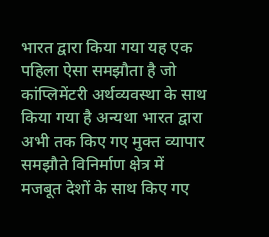भारत द्वारा किया गया यह एक पहिला ऐसा समझौता है जो कांप्लिमेंटरी अर्थव्यवस्था के साथ किया गया है अन्यथा भारत द्वारा अभी तक किए गए मुक्त व्यापार समझौते विनिर्माण क्षेत्र में मजबूत देशों के साथ किए गए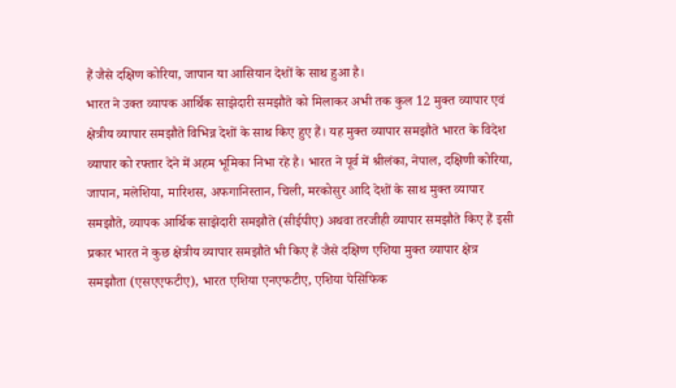हैं जैसे दक्षिण कोरिया, जापान या आसियान देशों के साथ हुआ है।
भारत ने उक्त व्यापक आर्थिक साझेदारी समझौते को मिलाकर अभी तक कुल 12 मुक्त व्यापार एवं क्षेत्रीय व्यापार समझौते विभिन्न देशों के साथ किए हुए हैं। यह मुक्त व्यापार समझौते भारत के विदेश व्यापार को रफ्तार देने में अहम भूमिका निभा रहे है। भारत ने पूर्व में श्रीलंका, नेपाल, दक्षिणी कोरिया, जापान, मलेशिया, मारिशस, अफगानिस्तान, चिली, मरकोसुर आदि देशों के साथ मुक्त व्यापार समझौते, व्यापक आर्थिक साझेदारी समझौते (सीईपीए) अथवा तरजीही व्यापार समझौते किए हैं इसी प्रकार भारत ने कुछ क्षेत्रीय व्यापार समझौते भी किए हैं जैसे दक्षिण एशिया मुक्त व्यापार क्षेत्र समझौता (एसएएफटीए), भारत एशिया एनएफटीए, एशिया पेसिफिक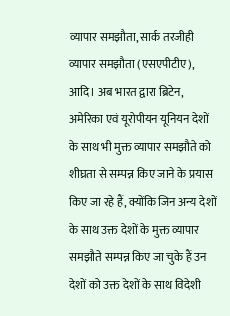व्यापार समझौता, सार्क तरजीही व्यापार समझौता (एसएपीटीए), आदि। अब भारत द्वारा ब्रिटेन, अमेरिका एवं यूरोपीयन यूनियन देशों के साथ भी मुक्त व्यापार समझौते को शीघ्रता से सम्पन्न किए जाने के प्रयास किए जा रहे हैं, क्योंकि जिन अन्य देशों के साथ उक्त देशों के मुक्त व्यापार समझौते सम्पन्न किए जा चुके हैं उन देशों को उक्त देशों के साथ विदेशी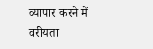व्यापार करने में वरीयता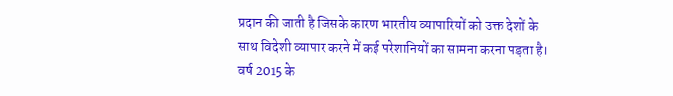प्रदान की जाती है जिसके कारण भारतीय व्यापारियों को उक्त देशों के साथ विदेशी व्यापार करने में कई परेशानियों का सामना करना पड़ता है।
वर्ष 2015 के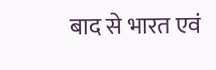बाद से भारत एवं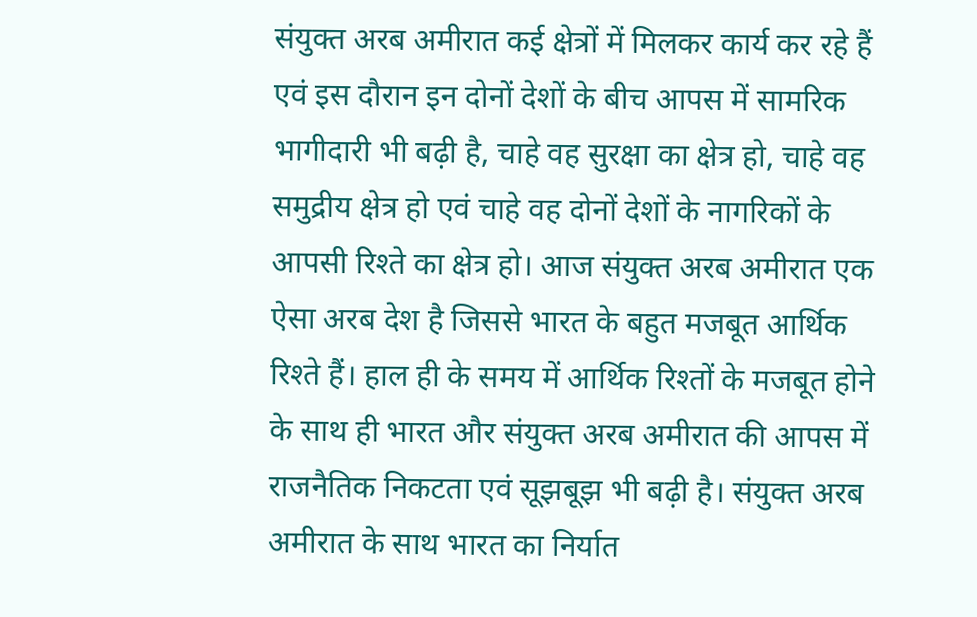संयुक्त अरब अमीरात कई क्षेत्रों में मिलकर कार्य कर रहे हैं एवं इस दौरान इन दोनों देशों के बीच आपस में सामरिक भागीदारी भी बढ़ी है, चाहे वह सुरक्षा का क्षेत्र हो, चाहे वह समुद्रीय क्षेत्र हो एवं चाहे वह दोनों देशों के नागरिकों के आपसी रिश्ते का क्षेत्र हो। आज संयुक्त अरब अमीरात एक ऐसा अरब देश है जिससे भारत के बहुत मजबूत आर्थिक रिश्ते हैं। हाल ही के समय में आर्थिक रिश्तों के मजबूत होने के साथ ही भारत और संयुक्त अरब अमीरात की आपस में राजनैतिक निकटता एवं सूझबूझ भी बढ़ी है। संयुक्त अरब अमीरात के साथ भारत का निर्यात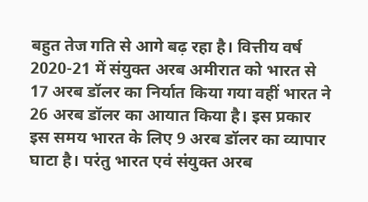बहुत तेज गति से आगे बढ़ रहा है। वित्तीय वर्ष 2020-21 में संयुक्त अरब अमीरात को भारत से 17 अरब डॉलर का निर्यात किया गया वहीं भारत ने 26 अरब डॉलर का आयात किया है। इस प्रकार इस समय भारत के लिए 9 अरब डॉलर का व्यापार घाटा है। परंतु भारत एवं संयुक्त अरब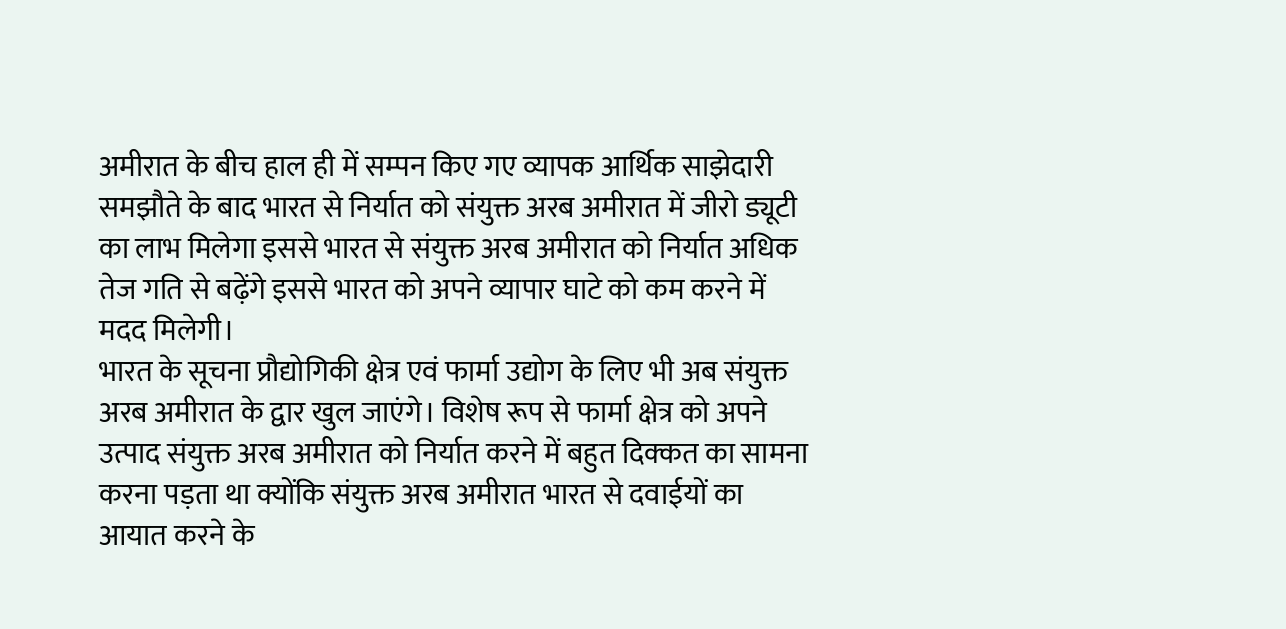अमीरात के बीच हाल ही में सम्पन किए गए व्यापक आर्थिक साझेदारी समझौते के बाद भारत से निर्यात को संयुक्त अरब अमीरात में जीरो ड्यूटी का लाभ मिलेगा इससे भारत से संयुक्त अरब अमीरात को निर्यात अधिक तेज गति से बढ़ेंगे इससे भारत को अपने व्यापार घाटे को कम करने में मदद मिलेगी।
भारत के सूचना प्रौद्योगिकी क्षेत्र एवं फार्मा उद्योग के लिए भी अब संयुक्त अरब अमीरात के द्वार खुल जाएंगे। विशेष रूप से फार्मा क्षेत्र को अपने उत्पाद संयुक्त अरब अमीरात को निर्यात करने में बहुत दिक्कत का सामना करना पड़ता था क्योंकि संयुक्त अरब अमीरात भारत से दवाईयों का आयात करने के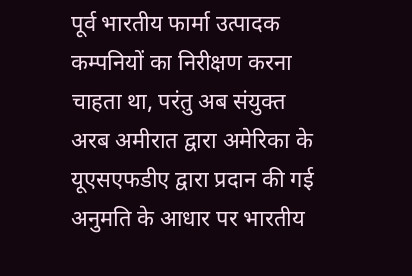पूर्व भारतीय फार्मा उत्पादक कम्पनियों का निरीक्षण करना चाहता था, परंतु अब संयुक्त अरब अमीरात द्वारा अमेरिका के यूएसएफडीए द्वारा प्रदान की गई अनुमति के आधार पर भारतीय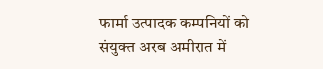फार्मा उत्पादक कम्पनियों को संयुक्त अरब अमीरात में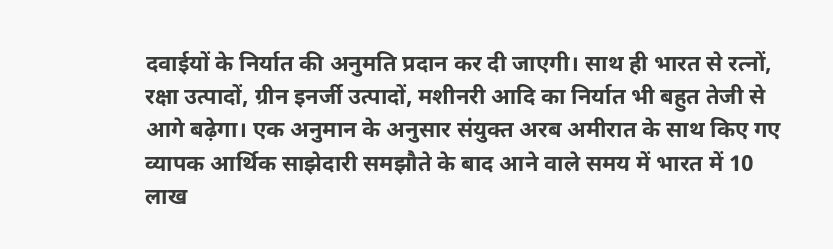दवाईयों के निर्यात की अनुमति प्रदान कर दी जाएगी। साथ ही भारत से रत्नों, रक्षा उत्पादों, ग्रीन इनर्जी उत्पादों, मशीनरी आदि का निर्यात भी बहुत तेजी से आगे बढ़ेगा। एक अनुमान के अनुसार संयुक्त अरब अमीरात के साथ किए गए व्यापक आर्थिक साझेदारी समझौते के बाद आने वाले समय में भारत में 10 लाख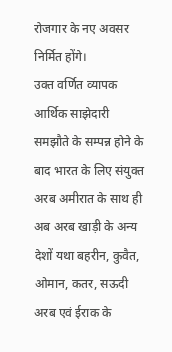रोजगार के नए अवसर निर्मित होंगे।
उक्त वर्णित व्यापक आर्थिक साझेदारी समझौते के सम्पन्न होने के बाद भारत के लिए संयुक्त अरब अमीरात के साथ ही अब अरब खाड़ी के अन्य देशों यथा बहरीन, कुवैत, ओमान, कतर, सऊदी अरब एवं ईराक के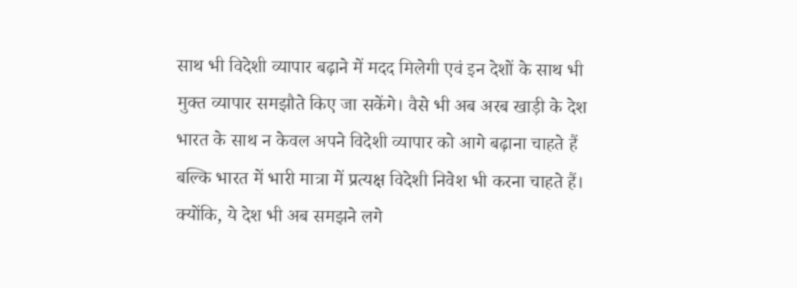साथ भी विदेशी व्यापार बढ़ाने में मदद मिलेगी एवं इन देशों के साथ भी मुक्त व्यापार समझौते किए जा सकेंगे। वैसे भी अब अरब खाड़ी के देश भारत के साथ न केवल अपने विदेशी व्यापार को आगे बढ़ाना चाहते हैं बल्कि भारत में भारी मात्रा में प्रत्यक्ष विदेशी निवेश भी करना चाहते हैं। क्योंकि, ये देश भी अब समझने लगे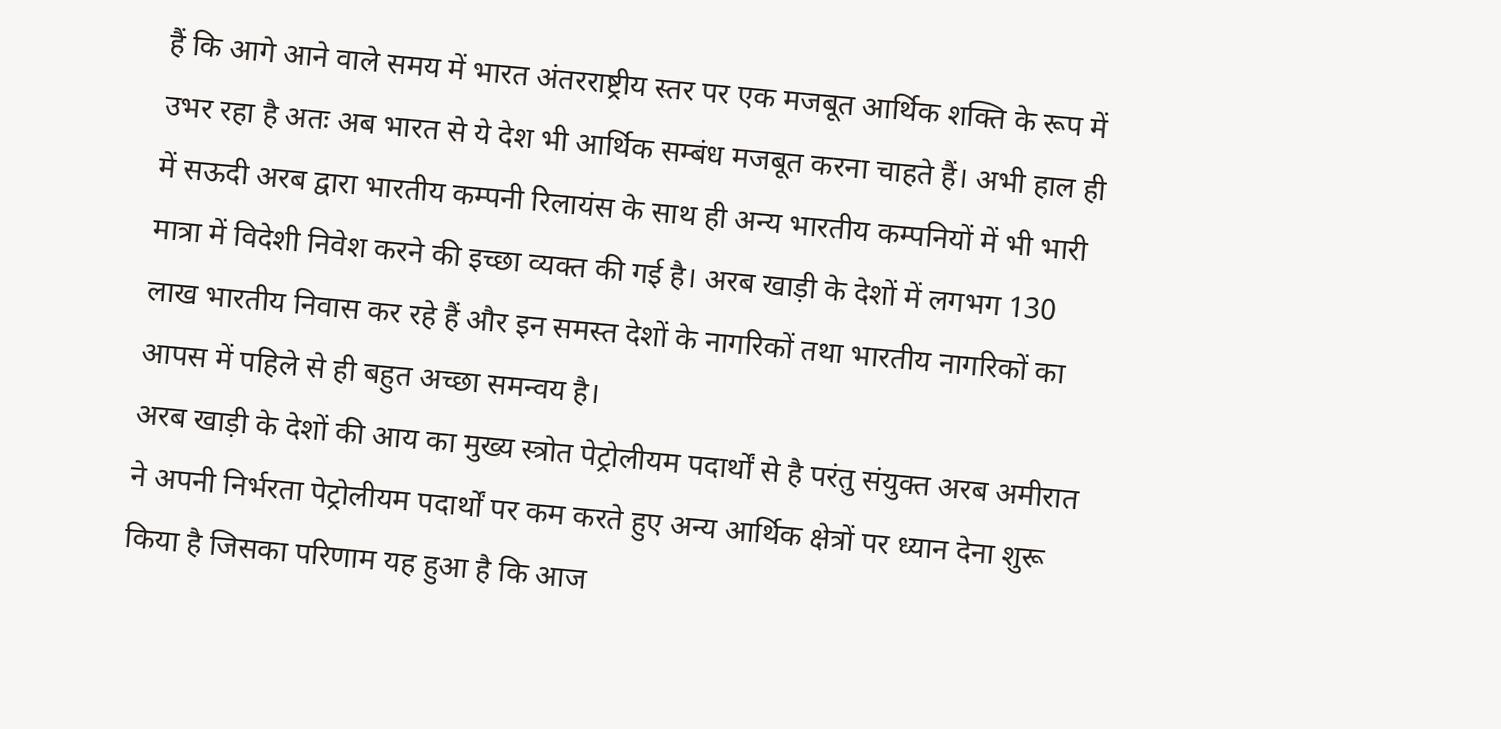हैं कि आगे आने वाले समय में भारत अंतरराष्ट्रीय स्तर पर एक मजबूत आर्थिक शक्ति के रूप में उभर रहा है अतः अब भारत से ये देश भी आर्थिक सम्बंध मजबूत करना चाहते हैं। अभी हाल ही में सऊदी अरब द्वारा भारतीय कम्पनी रिलायंस के साथ ही अन्य भारतीय कम्पनियों में भी भारी मात्रा में विदेशी निवेश करने की इच्छा व्यक्त की गई है। अरब खाड़ी के देशों में लगभग 130 लाख भारतीय निवास कर रहे हैं और इन समस्त देशों के नागरिकों तथा भारतीय नागरिकों का आपस में पहिले से ही बहुत अच्छा समन्वय है।
अरब खाड़ी के देशों की आय का मुख्य स्त्रोत पेट्रोलीयम पदार्थों से है परंतु संयुक्त अरब अमीरात ने अपनी निर्भरता पेट्रोलीयम पदार्थों पर कम करते हुए अन्य आर्थिक क्षेत्रों पर ध्यान देना शुरू किया है जिसका परिणाम यह हुआ है कि आज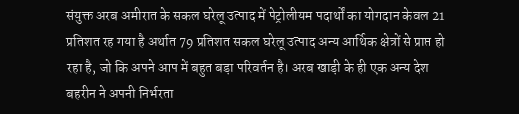संयुक्त अरब अमीरात के सकल घरेलू उत्पाद में पेट्रोलीयम पदार्थों का योगदान केवल 21 प्रतिशत रह गया है अर्थात 79 प्रतिशत सकल घरेलू उत्पाद अन्य आर्थिक क्षेत्रों से प्राप्त हो रहा है, जो कि अपने आप में बहुत बड़ा परिवर्तन है। अरब खाड़ी के ही एक अन्य देश बहरीन ने अपनी निर्भरता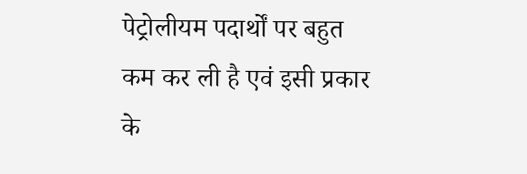पेट्रोलीयम पदार्थों पर बहुत कम कर ली है एवं इसी प्रकार के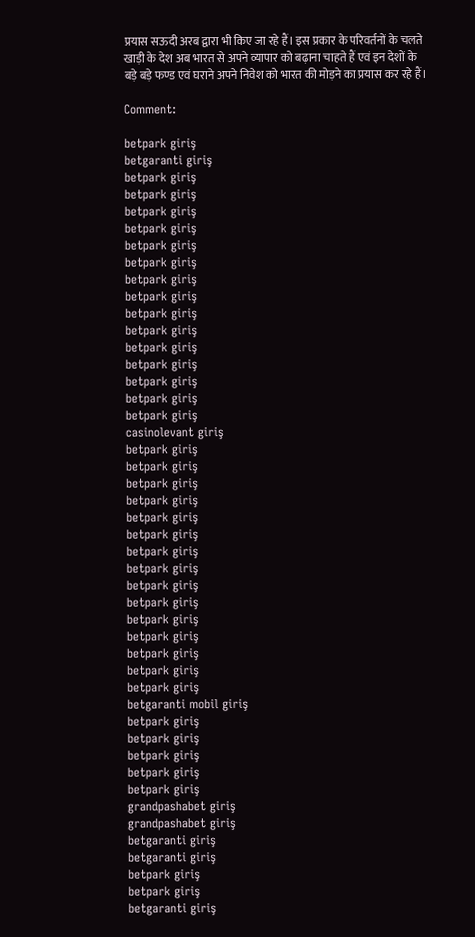प्रयास सऊदी अरब द्वारा भी किए जा रहे हैं। इस प्रकार के परिवर्तनों के चलते खाड़ी के देश अब भारत से अपने व्यापार को बढ़ाना चाहते हैं एवं इन देशों के बड़े बड़े फण्ड एवं घराने अपने निवेश को भारत की मोड़ने का प्रयास कर रहे हैं।

Comment:

betpark giriş
betgaranti giriş
betpark giriş
betpark giriş
betpark giriş
betpark giriş
betpark giriş
betpark giriş
betpark giriş
betpark giriş
betpark giriş
betpark giriş
betpark giriş
betpark giriş
betpark giriş
betpark giriş
betpark giriş
casinolevant giriş
betpark giriş
betpark giriş
betpark giriş
betpark giriş
betpark giriş
betpark giriş
betpark giriş
betpark giriş
betpark giriş
betpark giriş
betpark giriş
betpark giriş
betpark giriş
betpark giriş
betpark giriş
betgaranti mobil giriş
betpark giriş
betpark giriş
betpark giriş
betpark giriş
betpark giriş
grandpashabet giriş
grandpashabet giriş
betgaranti giriş
betgaranti giriş
betpark giriş
betpark giriş
betgaranti giriş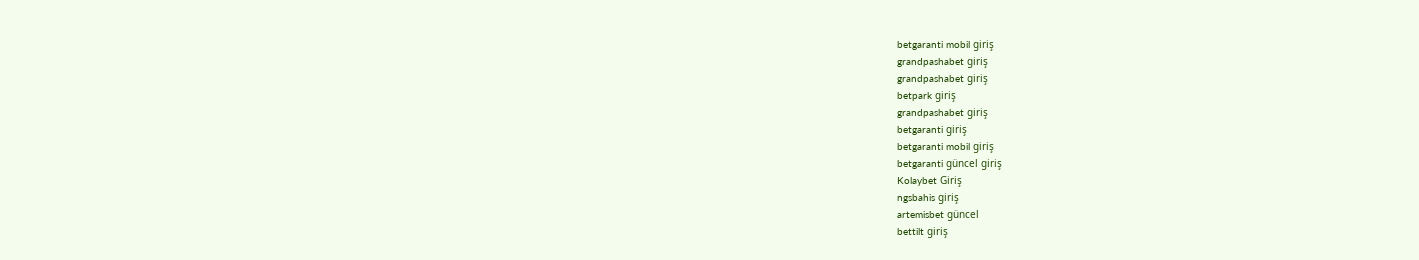betgaranti mobil giriş
grandpashabet giriş
grandpashabet giriş
betpark giriş
grandpashabet giriş
betgaranti giriş
betgaranti mobil giriş
betgaranti güncel giriş
Kolaybet Giriş
ngsbahis giriş
artemisbet güncel
bettilt giriş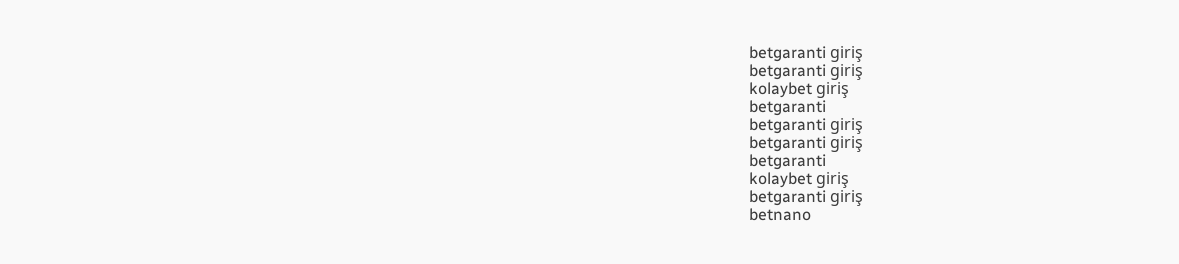betgaranti giriş
betgaranti giriş
kolaybet giriş
betgaranti
betgaranti giriş
betgaranti giriş
betgaranti
kolaybet giriş
betgaranti giriş
betnano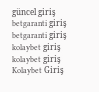güncel giriş
betgaranti giriş
betgaranti giriş
kolaybet giriş
kolaybet giriş
Kolaybet Giriş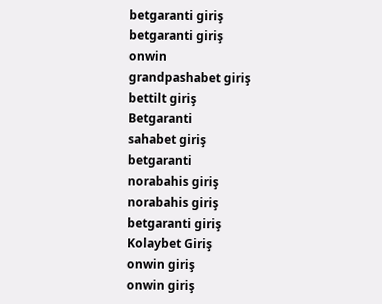betgaranti giriş
betgaranti giriş
onwin
grandpashabet giriş
bettilt giriş
Betgaranti
sahabet giriş
betgaranti
norabahis giriş
norabahis giriş
betgaranti giriş
Kolaybet Giriş
onwin giriş
onwin giriş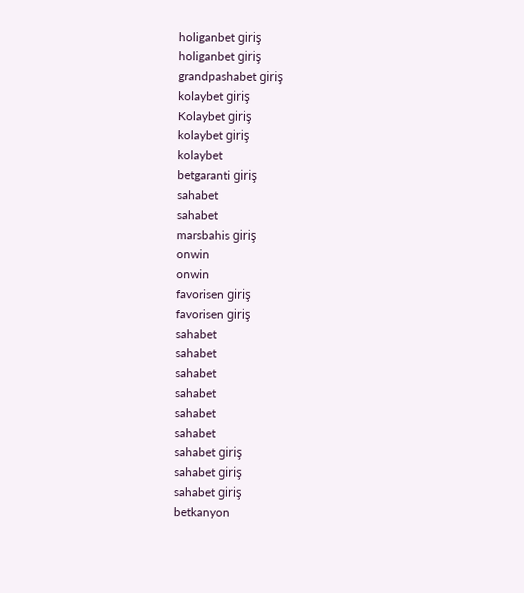holiganbet giriş
holiganbet giriş
grandpashabet giriş
kolaybet giriş
Kolaybet giriş
kolaybet giriş
kolaybet
betgaranti giriş
sahabet
sahabet
marsbahis giriş
onwin
onwin
favorisen giriş
favorisen giriş
sahabet
sahabet
sahabet
sahabet
sahabet
sahabet
sahabet giriş
sahabet giriş
sahabet giriş
betkanyon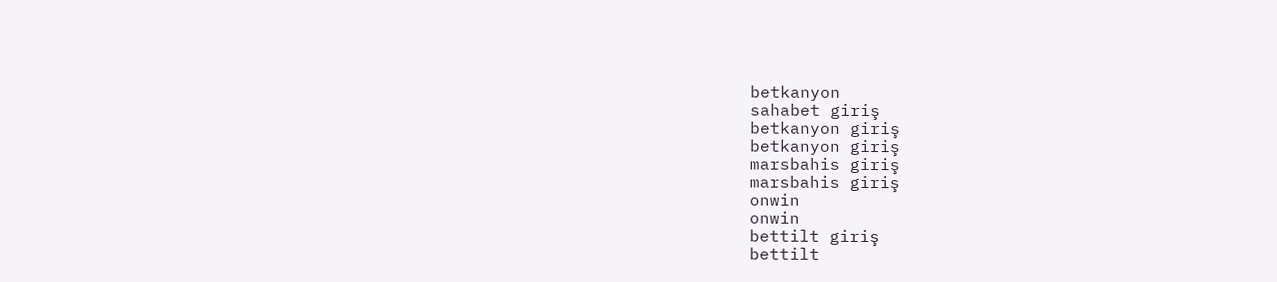betkanyon
sahabet giriş
betkanyon giriş
betkanyon giriş
marsbahis giriş
marsbahis giriş
onwin
onwin
bettilt giriş
bettilt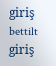giriş
bettilt giriş